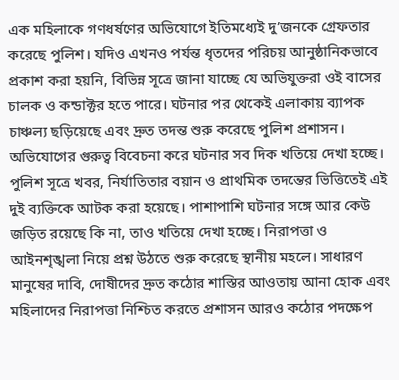এক মহিলাকে গণধর্ষণের অভিযোগে ইতিমধ্যেই দু’জনকে গ্রেফতার করেছে পুলিশ। যদিও এখনও পর্যন্ত ধৃতদের পরিচয় আনুষ্ঠানিকভাবে প্রকাশ করা হয়নি, বিভিন্ন সূত্রে জানা যাচ্ছে যে অভিযুক্তরা ওই বাসের চালক ও কন্ডাক্টর হতে পারে। ঘটনার পর থেকেই এলাকায় ব্যাপক চাঞ্চল্য ছড়িয়েছে এবং দ্রুত তদন্ত শুরু করেছে পুলিশ প্রশাসন। অভিযোগের গুরুত্ব বিবেচনা করে ঘটনার সব দিক খতিয়ে দেখা হচ্ছে। পুলিশ সূত্রে খবর, নির্যাতিতার বয়ান ও প্রাথমিক তদন্তের ভিত্তিতেই এই দুই ব্যক্তিকে আটক করা হয়েছে। পাশাপাশি ঘটনার সঙ্গে আর কেউ জড়িত রয়েছে কি না, তাও খতিয়ে দেখা হচ্ছে। নিরাপত্তা ও আইনশৃঙ্খলা নিয়ে প্রশ্ন উঠতে শুরু করেছে স্থানীয় মহলে। সাধারণ মানুষের দাবি, দোষীদের দ্রুত কঠোর শাস্তির আওতায় আনা হোক এবং মহিলাদের নিরাপত্তা নিশ্চিত করতে প্রশাসন আরও কঠোর পদক্ষেপ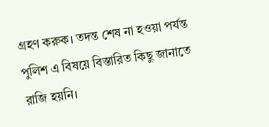গ্রহণ করুক। তদন্ত শেষ না হওয়া পর্যন্ত পুলিশ এ বিষয়ে বিস্তারিত কিছু জানাতে রাজি হয়নি।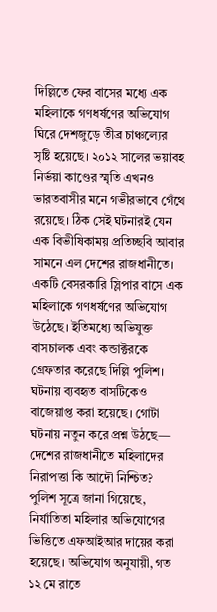দিল্লিতে ফের বাসের মধ্যে এক মহিলাকে গণধর্ষণের অভিযোগ ঘিরে দেশজুড়ে তীব্র চাঞ্চল্যের সৃষ্টি হয়েছে। ২০১২ সালের ভয়াবহ নির্ভয়া কাণ্ডের স্মৃতি এখনও ভারতবাসীর মনে গভীরভাবে গেঁথে রয়েছে। ঠিক সেই ঘটনারই যেন এক বিভীষিকাময় প্রতিচ্ছবি আবার সামনে এল দেশের রাজধানীতে। একটি বেসরকারি স্লিপার বাসে এক মহিলাকে গণধর্ষণের অভিযোগ উঠেছে। ইতিমধ্যে অভিযুক্ত বাসচালক এবং কন্ডাক্টরকে গ্রেফতার করেছে দিল্লি পুলিশ। ঘটনায় ব্যবহৃত বাসটিকেও বাজেয়াপ্ত করা হয়েছে। গোটা ঘটনায় নতুন করে প্রশ্ন উঠছে— দেশের রাজধানীতে মহিলাদের নিরাপত্তা কি আদৌ নিশ্চিত?
পুলিশ সূত্রে জানা গিয়েছে, নির্যাতিতা মহিলার অভিযোগের ভিত্তিতে এফআইআর দায়ের করা হয়েছে। অভিযোগ অনুযায়ী, গত ১২ মে রাতে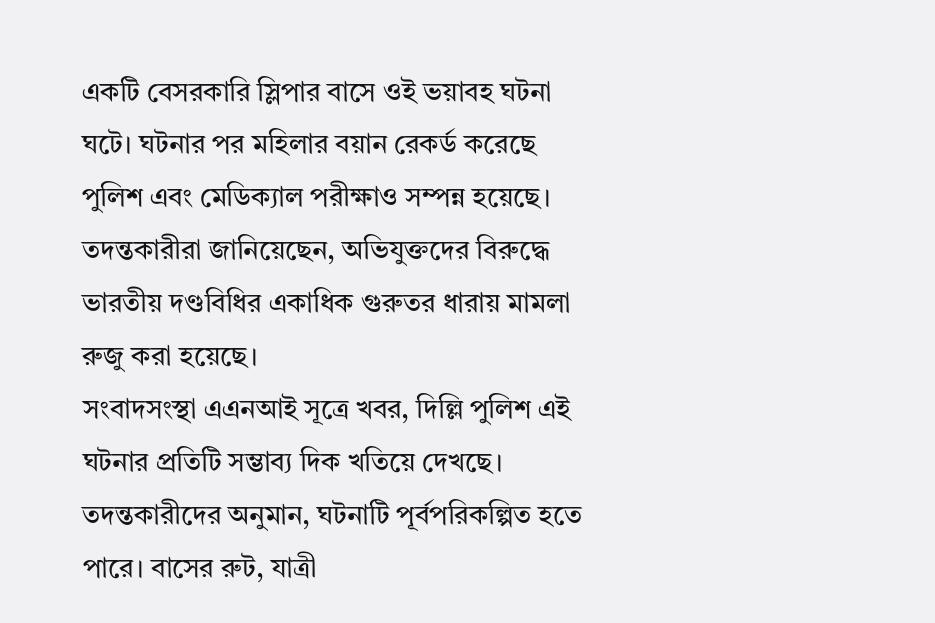একটি বেসরকারি স্লিপার বাসে ওই ভয়াবহ ঘটনা ঘটে। ঘটনার পর মহিলার বয়ান রেকর্ড করেছে পুলিশ এবং মেডিক্যাল পরীক্ষাও সম্পন্ন হয়েছে। তদন্তকারীরা জানিয়েছেন, অভিযুক্তদের বিরুদ্ধে ভারতীয় দণ্ডবিধির একাধিক গুরুতর ধারায় মামলা রুজু করা হয়েছে।
সংবাদসংস্থা এএনআই সূত্রে খবর, দিল্লি পুলিশ এই ঘটনার প্রতিটি সম্ভাব্য দিক খতিয়ে দেখছে। তদন্তকারীদের অনুমান, ঘটনাটি পূর্বপরিকল্পিত হতে পারে। বাসের রুট, যাত্রী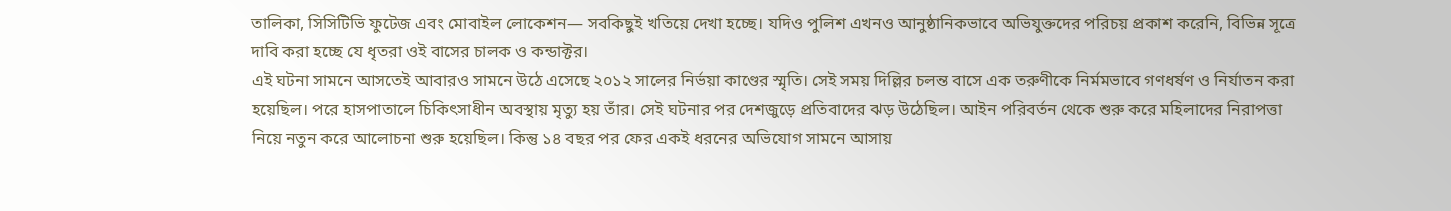তালিকা, সিসিটিভি ফুটেজ এবং মোবাইল লোকেশন— সবকিছুই খতিয়ে দেখা হচ্ছে। যদিও পুলিশ এখনও আনুষ্ঠানিকভাবে অভিযুক্তদের পরিচয় প্রকাশ করেনি, বিভিন্ন সূত্রে দাবি করা হচ্ছে যে ধৃতরা ওই বাসের চালক ও কন্ডাক্টর।
এই ঘটনা সামনে আসতেই আবারও সামনে উঠে এসেছে ২০১২ সালের নির্ভয়া কাণ্ডের স্মৃতি। সেই সময় দিল্লির চলন্ত বাসে এক তরুণীকে নির্মমভাবে গণধর্ষণ ও নির্যাতন করা হয়েছিল। পরে হাসপাতালে চিকিৎসাধীন অবস্থায় মৃত্যু হয় তাঁর। সেই ঘটনার পর দেশজুড়ে প্রতিবাদের ঝড় উঠেছিল। আইন পরিবর্তন থেকে শুরু করে মহিলাদের নিরাপত্তা নিয়ে নতুন করে আলোচনা শুরু হয়েছিল। কিন্তু ১৪ বছর পর ফের একই ধরনের অভিযোগ সামনে আসায়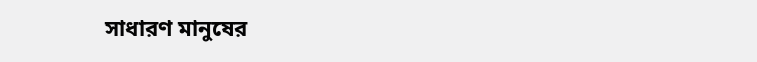সাধারণ মানুষের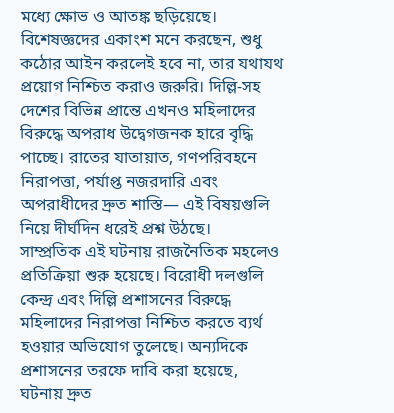মধ্যে ক্ষোভ ও আতঙ্ক ছড়িয়েছে।
বিশেষজ্ঞদের একাংশ মনে করছেন, শুধু কঠোর আইন করলেই হবে না, তার যথাযথ প্রয়োগ নিশ্চিত করাও জরুরি। দিল্লি-সহ দেশের বিভিন্ন প্রান্তে এখনও মহিলাদের বিরুদ্ধে অপরাধ উদ্বেগজনক হারে বৃদ্ধি পাচ্ছে। রাতের যাতায়াত, গণপরিবহনে নিরাপত্তা, পর্যাপ্ত নজরদারি এবং অপরাধীদের দ্রুত শাস্তি— এই বিষয়গুলি নিয়ে দীর্ঘদিন ধরেই প্রশ্ন উঠছে।
সাম্প্রতিক এই ঘটনায় রাজনৈতিক মহলেও প্রতিক্রিয়া শুরু হয়েছে। বিরোধী দলগুলি কেন্দ্র এবং দিল্লি প্রশাসনের বিরুদ্ধে মহিলাদের নিরাপত্তা নিশ্চিত করতে ব্যর্থ হওয়ার অভিযোগ তুলেছে। অন্যদিকে প্রশাসনের তরফে দাবি করা হয়েছে, ঘটনায় দ্রুত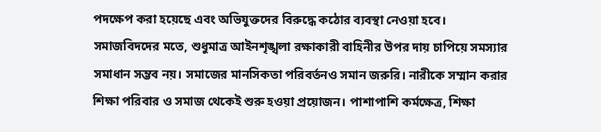পদক্ষেপ করা হয়েছে এবং অভিযুক্তদের বিরুদ্ধে কঠোর ব্যবস্থা নেওয়া হবে।
সমাজবিদদের মতে, শুধুমাত্র আইনশৃঙ্খলা রক্ষাকারী বাহিনীর উপর দায় চাপিয়ে সমস্যার সমাধান সম্ভব নয়। সমাজের মানসিকতা পরিবর্তনও সমান জরুরি। নারীকে সম্মান করার শিক্ষা পরিবার ও সমাজ থেকেই শুরু হওয়া প্রয়োজন। পাশাপাশি কর্মক্ষেত্র, শিক্ষা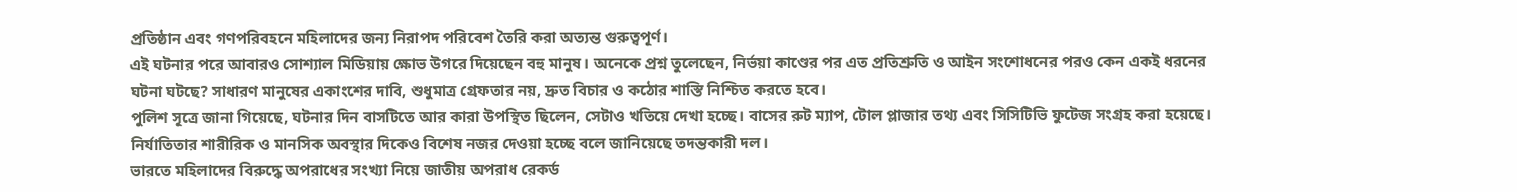প্রতিষ্ঠান এবং গণপরিবহনে মহিলাদের জন্য নিরাপদ পরিবেশ তৈরি করা অত্যন্ত গুরুত্বপূর্ণ।
এই ঘটনার পরে আবারও সোশ্যাল মিডিয়ায় ক্ষোভ উগরে দিয়েছেন বহু মানুষ। অনেকে প্রশ্ন তুলেছেন, নির্ভয়া কাণ্ডের পর এত প্রতিশ্রুতি ও আইন সংশোধনের পরও কেন একই ধরনের ঘটনা ঘটছে? সাধারণ মানুষের একাংশের দাবি, শুধুমাত্র গ্রেফতার নয়, দ্রুত বিচার ও কঠোর শাস্তি নিশ্চিত করতে হবে।
পুলিশ সূত্রে জানা গিয়েছে, ঘটনার দিন বাসটিতে আর কারা উপস্থিত ছিলেন, সেটাও খতিয়ে দেখা হচ্ছে। বাসের রুট ম্যাপ, টোল প্লাজার তথ্য এবং সিসিটিভি ফুটেজ সংগ্রহ করা হয়েছে। নির্যাতিতার শারীরিক ও মানসিক অবস্থার দিকেও বিশেষ নজর দেওয়া হচ্ছে বলে জানিয়েছে তদন্তকারী দল।
ভারতে মহিলাদের বিরুদ্ধে অপরাধের সংখ্যা নিয়ে জাতীয় অপরাধ রেকর্ড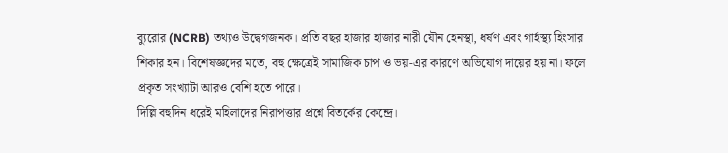ব্যুরোর (NCRB) তথ্যও উদ্বেগজনক। প্রতি বছর হাজার হাজার নারী যৌন হেনস্থা, ধর্ষণ এবং গার্হস্থ্য হিংসার শিকার হন। বিশেষজ্ঞদের মতে, বহু ক্ষেত্রেই সামাজিক চাপ ও ভয়-এর কারণে অভিযোগ দায়ের হয় না। ফলে প্রকৃত সংখ্যাটা আরও বেশি হতে পারে।
দিল্লি বহুদিন ধরেই মহিলাদের নিরাপত্তার প্রশ্নে বিতর্কের কেন্দ্রে।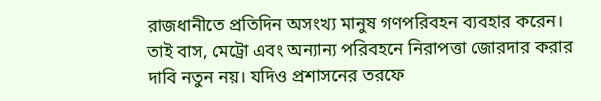রাজধানীতে প্রতিদিন অসংখ্য মানুষ গণপরিবহন ব্যবহার করেন। তাই বাস, মেট্রো এবং অন্যান্য পরিবহনে নিরাপত্তা জোরদার করার দাবি নতুন নয়। যদিও প্রশাসনের তরফে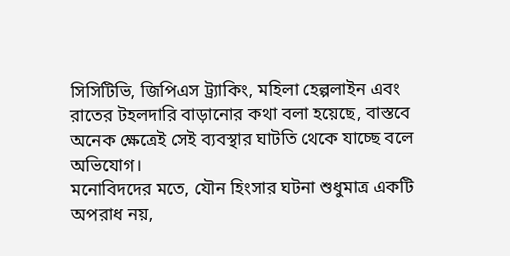সিসিটিভি, জিপিএস ট্র্যাকিং, মহিলা হেল্পলাইন এবং রাতের টহলদারি বাড়ানোর কথা বলা হয়েছে, বাস্তবে অনেক ক্ষেত্রেই সেই ব্যবস্থার ঘাটতি থেকে যাচ্ছে বলে অভিযোগ।
মনোবিদদের মতে, যৌন হিংসার ঘটনা শুধুমাত্র একটি অপরাধ নয়,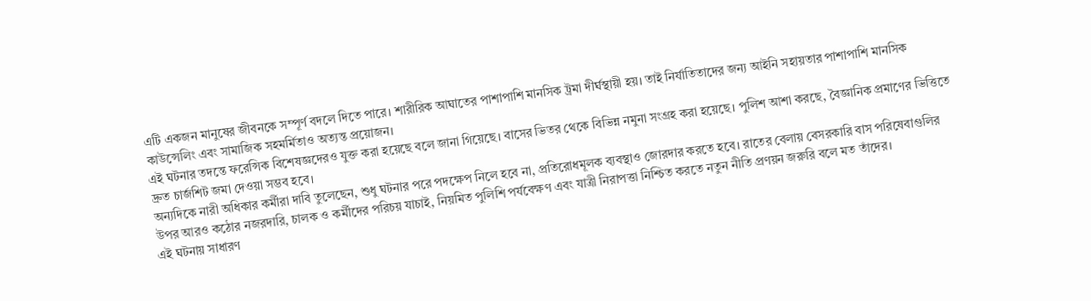এটি একজন মানুষের জীবনকে সম্পূর্ণ বদলে দিতে পারে। শারীরিক আঘাতের পাশাপাশি মানসিক ট্রমা দীর্ঘস্থায়ী হয়। তাই নির্যাতিতাদের জন্য আইনি সহায়তার পাশাপাশি মানসিক কাউন্সেলিং এবং সামাজিক সহমর্মিতাও অত্যন্ত প্রয়োজন।
এই ঘটনার তদন্তে ফরেন্সিক বিশেষজ্ঞদেরও যুক্ত করা হয়েছে বলে জানা গিয়েছে। বাসের ভিতর থেকে বিভিন্ন নমুনা সংগ্রহ করা হয়েছে। পুলিশ আশা করছে, বৈজ্ঞানিক প্রমাণের ভিত্তিতে দ্রুত চার্জশিট জমা দেওয়া সম্ভব হবে।
অন্যদিকে নারী অধিকার কর্মীরা দাবি তুলেছেন, শুধু ঘটনার পরে পদক্ষেপ নিলে হবে না, প্রতিরোধমূলক ব্যবস্থাও জোরদার করতে হবে। রাতের বেলায় বেসরকারি বাস পরিষেবাগুলির উপর আরও কঠোর নজরদারি, চালক ও কর্মীদের পরিচয় যাচাই, নিয়মিত পুলিশি পর্যবেক্ষণ এবং যাত্রী নিরাপত্তা নিশ্চিত করতে নতুন নীতি প্রণয়ন জরুরি বলে মত তাঁদের।
এই ঘটনায় সাধারণ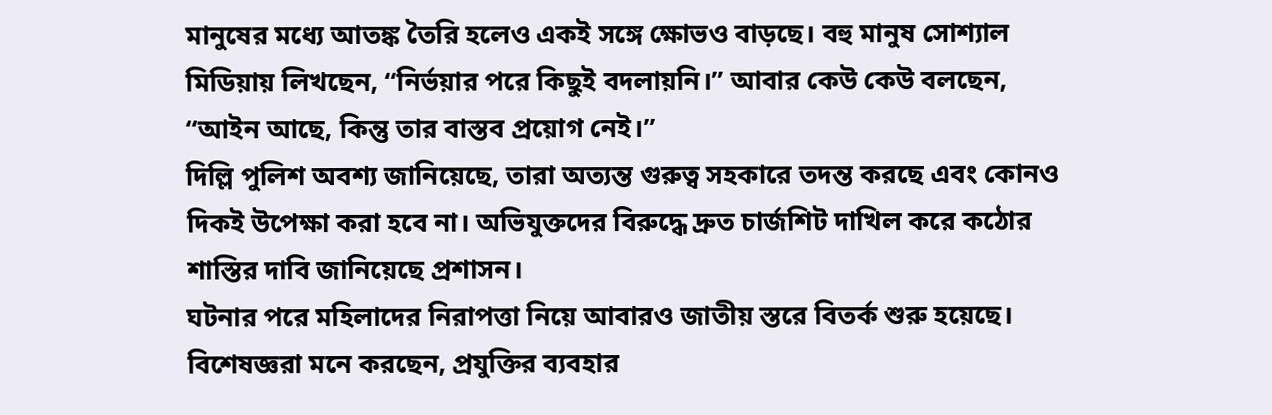মানুষের মধ্যে আতঙ্ক তৈরি হলেও একই সঙ্গে ক্ষোভও বাড়ছে। বহু মানুষ সোশ্যাল মিডিয়ায় লিখছেন, “নির্ভয়ার পরে কিছুই বদলায়নি।” আবার কেউ কেউ বলছেন, “আইন আছে, কিন্তু তার বাস্তব প্রয়োগ নেই।”
দিল্লি পুলিশ অবশ্য জানিয়েছে, তারা অত্যন্ত গুরুত্ব সহকারে তদন্ত করছে এবং কোনও দিকই উপেক্ষা করা হবে না। অভিযুক্তদের বিরুদ্ধে দ্রুত চার্জশিট দাখিল করে কঠোর শাস্তির দাবি জানিয়েছে প্রশাসন।
ঘটনার পরে মহিলাদের নিরাপত্তা নিয়ে আবারও জাতীয় স্তরে বিতর্ক শুরু হয়েছে। বিশেষজ্ঞরা মনে করছেন, প্রযুক্তির ব্যবহার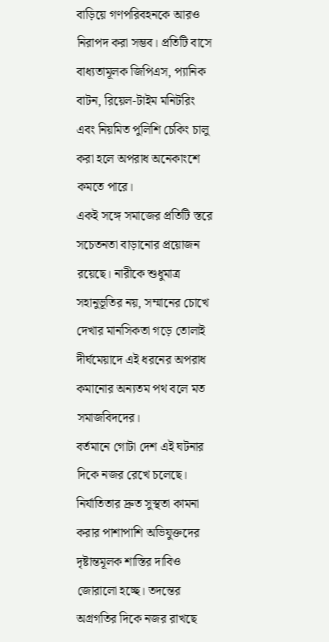বাড়িয়ে গণপরিবহনকে আরও নিরাপদ করা সম্ভব। প্রতিটি বাসে বাধ্যতামূলক জিপিএস, প্যানিক বাটন, রিয়েল-টাইম মনিটরিং এবং নিয়মিত পুলিশি চেকিং চালু করা হলে অপরাধ অনেকাংশে কমতে পারে।
একই সঙ্গে সমাজের প্রতিটি স্তরে সচেতনতা বাড়ানোর প্রয়োজন রয়েছে। নারীকে শুধুমাত্র সহানুভূতির নয়, সম্মানের চোখে দেখার মানসিকতা গড়ে তোলাই দীর্ঘমেয়াদে এই ধরনের অপরাধ কমানোর অন্যতম পথ বলে মত সমাজবিদদের।
বর্তমানে গোটা দেশ এই ঘটনার দিকে নজর রেখে চলেছে। নির্যাতিতার দ্রুত সুস্থতা কামনা করার পাশাপাশি অভিযুক্তদের দৃষ্টান্তমূলক শাস্তির দাবিও জোরালো হচ্ছে। তদন্তের অগ্রগতির দিকে নজর রাখছে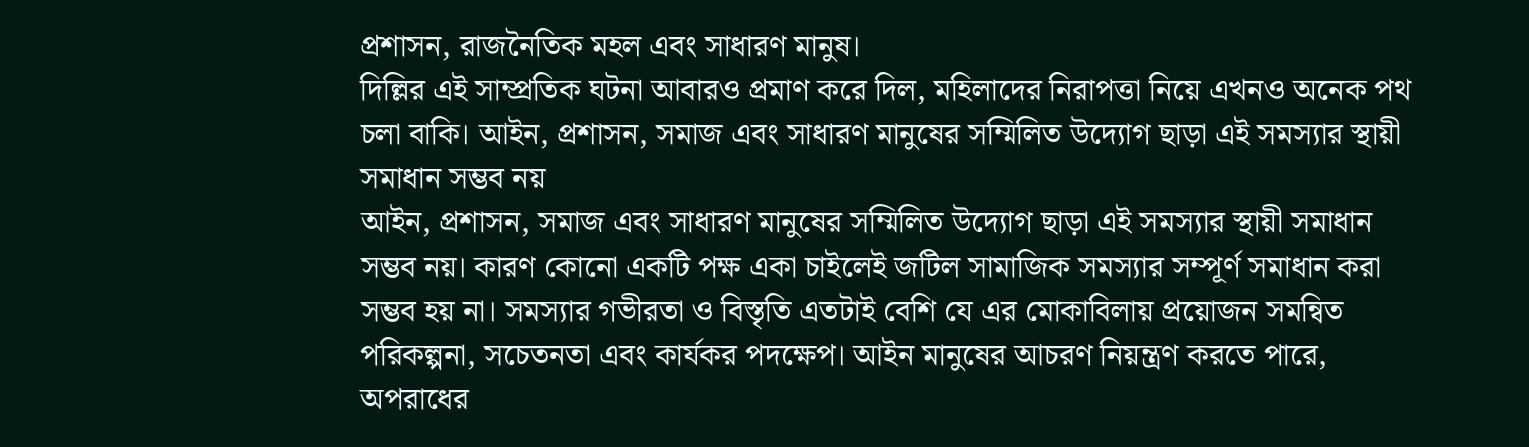প্রশাসন, রাজনৈতিক মহল এবং সাধারণ মানুষ।
দিল্লির এই সাম্প্রতিক ঘটনা আবারও প্রমাণ করে দিল, মহিলাদের নিরাপত্তা নিয়ে এখনও অনেক পথ চলা বাকি। আইন, প্রশাসন, সমাজ এবং সাধারণ মানুষের সম্মিলিত উদ্যোগ ছাড়া এই সমস্যার স্থায়ী সমাধান সম্ভব নয়
আইন, প্রশাসন, সমাজ এবং সাধারণ মানুষের সম্মিলিত উদ্যোগ ছাড়া এই সমস্যার স্থায়ী সমাধান সম্ভব নয়। কারণ কোনো একটি পক্ষ একা চাইলেই জটিল সামাজিক সমস্যার সম্পূর্ণ সমাধান করা সম্ভব হয় না। সমস্যার গভীরতা ও বিস্তৃতি এতটাই বেশি যে এর মোকাবিলায় প্রয়োজন সমন্বিত পরিকল্পনা, সচেতনতা এবং কার্যকর পদক্ষেপ। আইন মানুষের আচরণ নিয়ন্ত্রণ করতে পারে, অপরাধের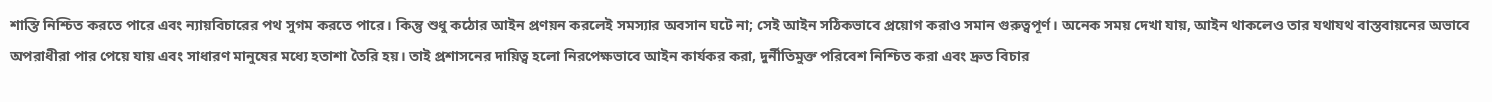শাস্তি নিশ্চিত করতে পারে এবং ন্যায়বিচারের পথ সুগম করতে পারে। কিন্তু শুধু কঠোর আইন প্রণয়ন করলেই সমস্যার অবসান ঘটে না; সেই আইন সঠিকভাবে প্রয়োগ করাও সমান গুরুত্বপূর্ণ। অনেক সময় দেখা যায়, আইন থাকলেও তার যথাযথ বাস্তবায়নের অভাবে অপরাধীরা পার পেয়ে যায় এবং সাধারণ মানুষের মধ্যে হতাশা তৈরি হয়। তাই প্রশাসনের দায়িত্ব হলো নিরপেক্ষভাবে আইন কার্যকর করা, দুর্নীতিমুক্ত পরিবেশ নিশ্চিত করা এবং দ্রুত বিচার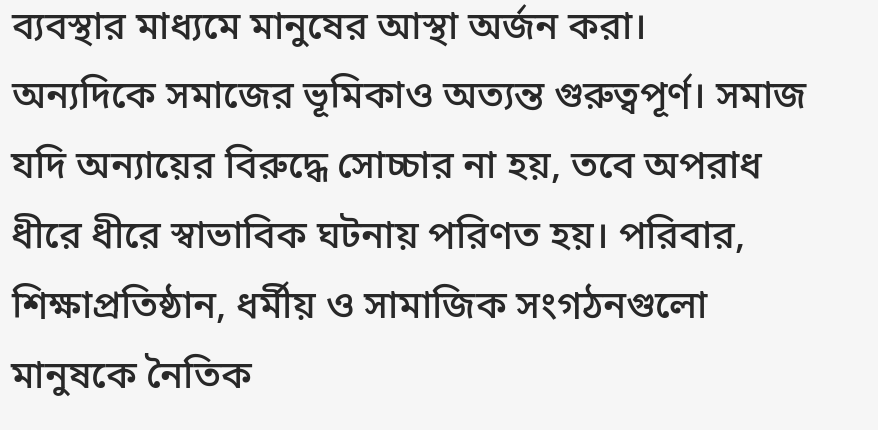ব্যবস্থার মাধ্যমে মানুষের আস্থা অর্জন করা।
অন্যদিকে সমাজের ভূমিকাও অত্যন্ত গুরুত্বপূর্ণ। সমাজ যদি অন্যায়ের বিরুদ্ধে সোচ্চার না হয়, তবে অপরাধ ধীরে ধীরে স্বাভাবিক ঘটনায় পরিণত হয়। পরিবার, শিক্ষাপ্রতিষ্ঠান, ধর্মীয় ও সামাজিক সংগঠনগুলো মানুষকে নৈতিক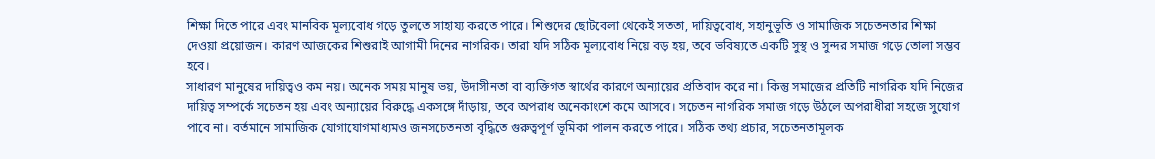শিক্ষা দিতে পারে এবং মানবিক মূল্যবোধ গড়ে তুলতে সাহায্য করতে পারে। শিশুদের ছোটবেলা থেকেই সততা, দায়িত্ববোধ, সহানুভূতি ও সামাজিক সচেতনতার শিক্ষা দেওয়া প্রয়োজন। কারণ আজকের শিশুরাই আগামী দিনের নাগরিক। তারা যদি সঠিক মূল্যবোধ নিয়ে বড় হয়, তবে ভবিষ্যতে একটি সুস্থ ও সুন্দর সমাজ গড়ে তোলা সম্ভব হবে।
সাধারণ মানুষের দায়িত্বও কম নয়। অনেক সময় মানুষ ভয়, উদাসীনতা বা ব্যক্তিগত স্বার্থের কারণে অন্যায়ের প্রতিবাদ করে না। কিন্তু সমাজের প্রতিটি নাগরিক যদি নিজের দায়িত্ব সম্পর্কে সচেতন হয় এবং অন্যায়ের বিরুদ্ধে একসঙ্গে দাঁড়ায়, তবে অপরাধ অনেকাংশে কমে আসবে। সচেতন নাগরিক সমাজ গড়ে উঠলে অপরাধীরা সহজে সুযোগ পাবে না। বর্তমানে সামাজিক যোগাযোগমাধ্যমও জনসচেতনতা বৃদ্ধিতে গুরুত্বপূর্ণ ভূমিকা পালন করতে পারে। সঠিক তথ্য প্রচার, সচেতনতামূলক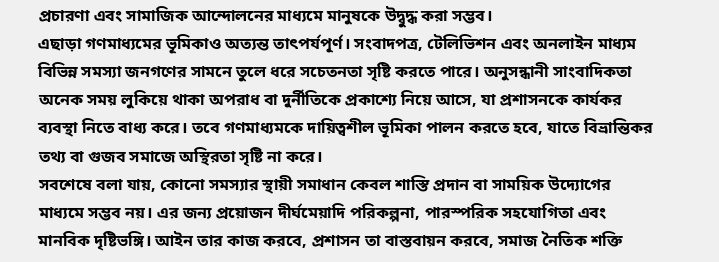প্রচারণা এবং সামাজিক আন্দোলনের মাধ্যমে মানুষকে উদ্বুদ্ধ করা সম্ভব।
এছাড়া গণমাধ্যমের ভূমিকাও অত্যন্ত তাৎপর্যপূর্ণ। সংবাদপত্র, টেলিভিশন এবং অনলাইন মাধ্যম বিভিন্ন সমস্যা জনগণের সামনে তুলে ধরে সচেতনতা সৃষ্টি করতে পারে। অনুসন্ধানী সাংবাদিকতা অনেক সময় লুকিয়ে থাকা অপরাধ বা দুর্নীতিকে প্রকাশ্যে নিয়ে আসে, যা প্রশাসনকে কার্যকর ব্যবস্থা নিতে বাধ্য করে। তবে গণমাধ্যমকে দায়িত্বশীল ভূমিকা পালন করতে হবে, যাতে বিভ্রান্তিকর তথ্য বা গুজব সমাজে অস্থিরতা সৃষ্টি না করে।
সবশেষে বলা যায়, কোনো সমস্যার স্থায়ী সমাধান কেবল শাস্তি প্রদান বা সাময়িক উদ্যোগের মাধ্যমে সম্ভব নয়। এর জন্য প্রয়োজন দীর্ঘমেয়াদি পরিকল্পনা, পারস্পরিক সহযোগিতা এবং মানবিক দৃষ্টিভঙ্গি। আইন তার কাজ করবে, প্রশাসন তা বাস্তবায়ন করবে, সমাজ নৈতিক শক্তি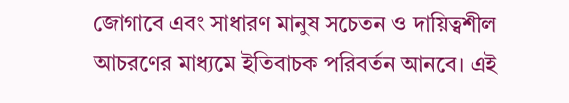জোগাবে এবং সাধারণ মানুষ সচেতন ও দায়িত্বশীল আচরণের মাধ্যমে ইতিবাচক পরিবর্তন আনবে। এই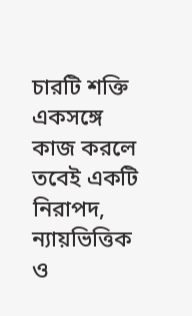চারটি শক্তি একসঙ্গে কাজ করলে তবেই একটি নিরাপদ, ন্যায়ভিত্তিক ও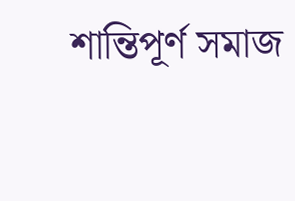শান্তিপূর্ণ সমাজ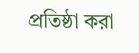প্রতিষ্ঠা করা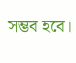সম্ভব হবে।